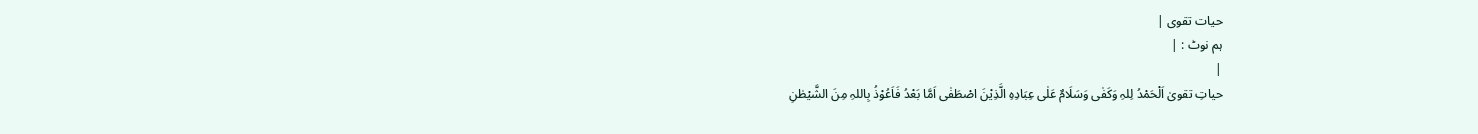حیات تقوی |
ہم نوٹ : |
|
حیاتِ تقویٰ اَلْحَمْدُ لِلہِ وَکَفٰی وَسَلَامٌ عَلٰی عِبَادِہِ الَّذِیْنَ اصْطَفٰی اَمَّا بَعْدُ فَاَعُوْذُ بِاللہِ مِنَ الشَّیْطٰنِ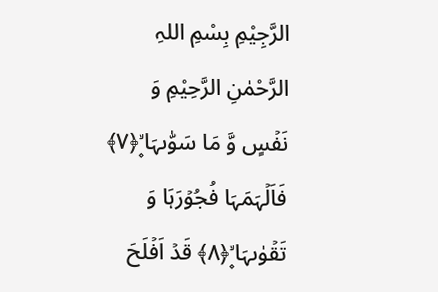الرَّجِیْمِ بِسْمِ اللہِ الرَّحْمٰنِ الرَّحِیْمِ وَ نَفۡسٍ وَّ مَا سَوّٰىہَا ۪ۙ﴿۷﴾ فَاَلۡہَمَہَا فُجُوۡرَہَا وَ تَقۡوٰىہَا ۪ۙ﴿۸﴾ قَدۡ اَفۡلَحَ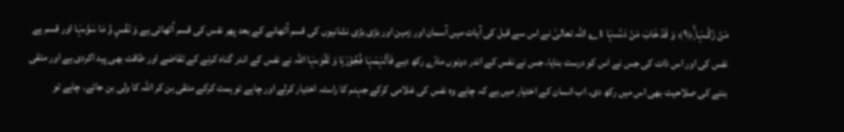مَنۡ زَکّٰىہَا ۪ۙ﴿۹﴾ وَ قَدۡ خَابَ مَنۡ دَسّٰىہَا 1؎ اللہ تعالیٰ نے اس سے قبل کی آیات میں آسمان اور زمین اور بڑی بڑی نشانیوں کی قسم اُٹھانے کے بعد پھر نفس کی قسم اُٹھائی ہے وَ نَفۡسٍ وَّ مَا سَوّٰىہَا اور قسم ہے نفس کی اور اس ذات کی جس نے اس کو درست بنایا، جس نے نفس کے اندر دونوں مادّے رکھ دیے فَاَلۡہَمَہَا فُجُوۡرَہَا وَ تَقۡوٰىہَا اللہ نے نفس کے اندر گناہ کرنے کے تقاضے اور طاقت بھی پید اکردی ہے اور متقی بننے کی صلاحیت بھی اس میں رکھ دی۔ اب انسان کے اختیار میں ہے کہ چاہے وہ نفس کی غلامی کرکے جہنم کا راستہ اختیار کرلے اور چاہے تو ہمت کرکے متقی بن کر اللہ کا ولی بن جائے۔ چاہے تو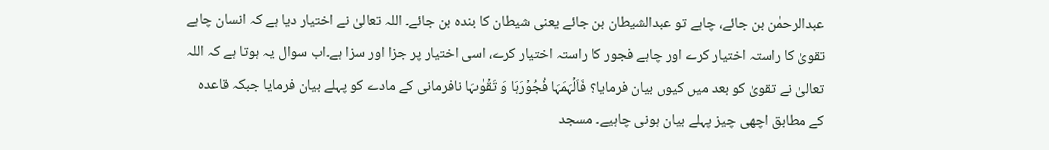عبدالرحمٰن بن جائے، چاہے تو عبدالشیطان بن جائے یعنی شیطان کا بندہ بن جائے۔ اللہ تعالیٰ نے اختیار دیا ہے کہ انسان چاہے تقویٰ کا راستہ اختیار کرے اور چاہے فجور کا راستہ اختیار کرے، اسی اختیار پر جزا اور سزا ہے۔اب سوال یہ ہوتا ہے کہ اللہ تعالیٰ نے تقویٰ کو بعد میں کیوں بیان فرمایا؟ فَاَلۡہَمَہَا فُجُوۡرَہَا وَ تَقۡوٰىہَا نافرمانی کے مادے کو پہلے بیان فرمایا جبکہ قاعدہ کے مطابق اچھی چیز پہلے بیان ہونی چاہیے۔ مسجد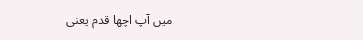میں آپ اچھا قدم یعنی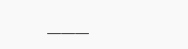___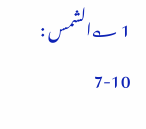1 ؎الشمس : 10-7